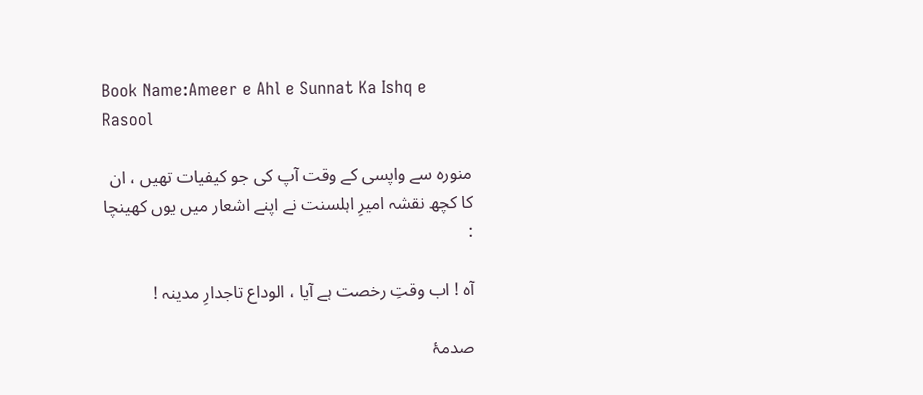Book Name:Ameer e Ahl e Sunnat Ka Ishq e Rasool

منورہ سے واپسی کے وقت آپ کی جو کیفیات تھیں ، ان کا کچھ نقشہ امیرِ اہلسنت نے اپنے اشعار میں یوں کھینچا :

آہ ! اب وقتِ رخصت ہے آیا ، الوداع تاجدارِ مدینہ !

صدمۂ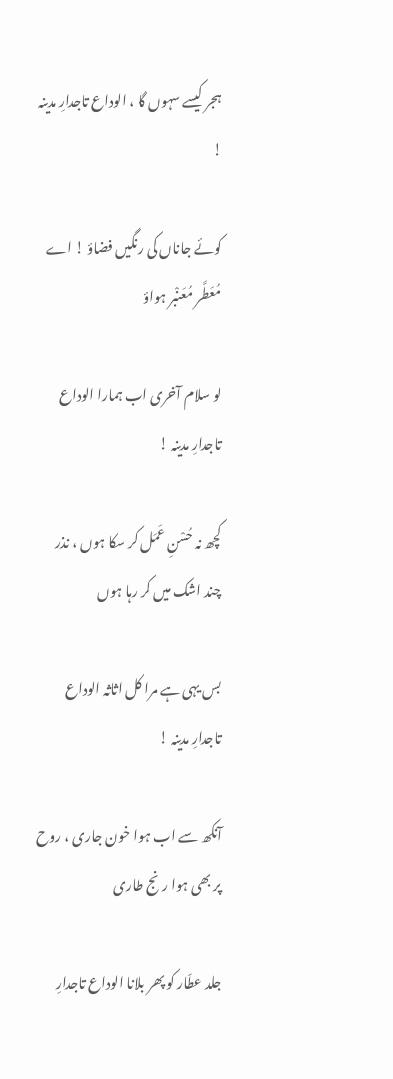ہجر کیسے سہوں گا ، الوداع تاجدارِ مدینہ !

کوئے جاناں کی رنگیں فضاؤ ! اے مُعَطَّر مُعَنْبر ہواؤ

لو سلام آخری اب ہمارا الوداع تاجدارِ مدینہ !

کچھ نہ حُسْنِ عَمَل کر سکا ہوں ، نذر چند اشک میں کر رہا ہوں

بس یہی ہے مرا کل اثاثہ الوداع تاجدارِ مدینہ !

آنکھ سے اب ہوا خون جاری ، روح پر بھی ہوا رنج طاری

جلد عطّار کو پھر بلانا الوداع تاجدارِ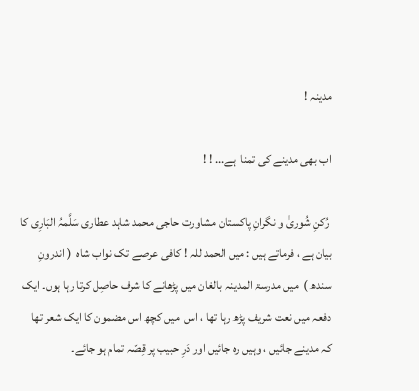مدینہ !

اب بھی مدینے کی تمنا  ہے... ! !

 رُکنِ شُوریٰ و نگرانِ پاکستان مشاورت حاجی محمد شاہد عطاری سَلَّمہُ البَارِی کا بیان ہے ، فرماتے ہیں : میں الحمد للہ ! کافی عرصے تک نواب شاہ  ( اندرونِ سندھ )  میں مدرسۃ المدینہ بالغان میں پڑھانے کا شرف حاصِل کرتا رہا ہوں۔ ایک دفعہ میں نعت شریف پڑھ رہا تھا ، اس  میں کچھ اس مضمون کا ایک شعر تھا کہ مدینے جائیں ، وہیں رہ جائیں اور دَرِ حبیب پر قِصّہ تمام ہو جائے۔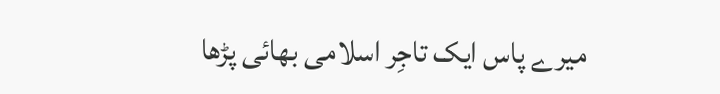میرے پاس ایک تاجِر اسلامی بھائی پڑھا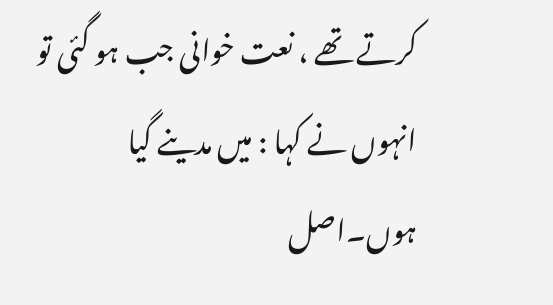کرتے تھے ، نعت خوانی جب ہو گئی تو انہوں نے کہا : میں مدینے گیا ہوں۔اصل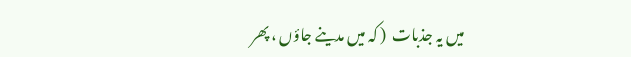میں یہ جذبات  ( کہ میں مدینے جاؤں ، پھر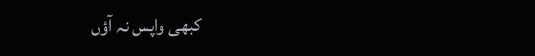کبھی واپس نہ آؤں